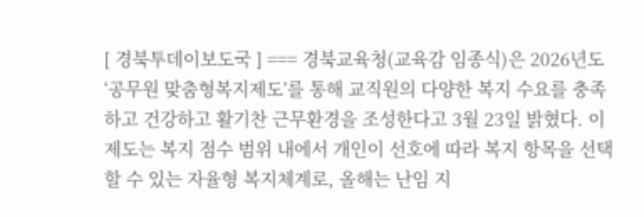[ 경북투데이보도국 ] === 경북교육청(교육감 임종식)은 2026년도 ‘공무원 맞춤형복지제도’를 통해 교직원의 다양한 복지 수요를 충족하고 건강하고 활기찬 근무환경을 조성한다고 3월 23일 밝혔다. 이 제도는 복지 점수 범위 내에서 개인이 선호에 따라 복지 항목을 선택할 수 있는 자율형 복지체계로, 올해는 난임 지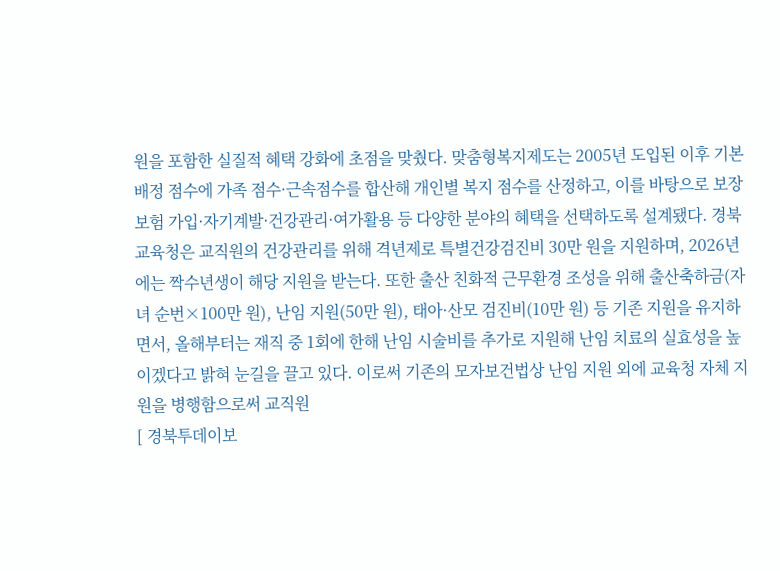원을 포함한 실질적 혜택 강화에 초점을 맞췄다. 맞춤형복지제도는 2005년 도입된 이후 기본 배정 점수에 가족 점수·근속점수를 합산해 개인별 복지 점수를 산정하고, 이를 바탕으로 보장보험 가입·자기계발·건강관리·여가활용 등 다양한 분야의 혜택을 선택하도록 설계됐다. 경북교육청은 교직원의 건강관리를 위해 격년제로 특별건강검진비 30만 원을 지원하며, 2026년에는 짝수년생이 해당 지원을 받는다. 또한 출산 친화적 근무환경 조성을 위해 출산축하금(자녀 순번×100만 원), 난임 지원(50만 원), 태아·산모 검진비(10만 원) 등 기존 지원을 유지하면서, 올해부터는 재직 중 1회에 한해 난임 시술비를 추가로 지원해 난임 치료의 실효성을 높이겠다고 밝혀 눈길을 끌고 있다. 이로써 기존의 모자보건법상 난임 지원 외에 교육청 자체 지원을 병행함으로써 교직원
[ 경북투데이보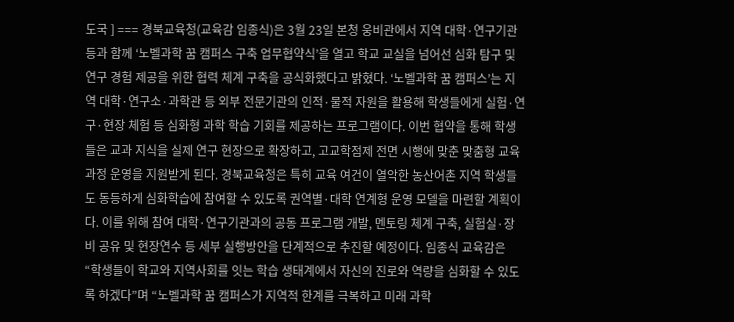도국 ] === 경북교육청(교육감 임종식)은 3월 23일 본청 웅비관에서 지역 대학·연구기관 등과 함께 ‘노벨과학 꿈 캠퍼스 구축 업무협약식’을 열고 학교 교실을 넘어선 심화 탐구 및 연구 경험 제공을 위한 협력 체계 구축을 공식화했다고 밝혔다. ‘노벨과학 꿈 캠퍼스’는 지역 대학·연구소·과학관 등 외부 전문기관의 인적·물적 자원을 활용해 학생들에게 실험·연구·현장 체험 등 심화형 과학 학습 기회를 제공하는 프로그램이다. 이번 협약을 통해 학생들은 교과 지식을 실제 연구 현장으로 확장하고, 고교학점제 전면 시행에 맞춘 맞춤형 교육과정 운영을 지원받게 된다. 경북교육청은 특히 교육 여건이 열악한 농산어촌 지역 학생들도 동등하게 심화학습에 참여할 수 있도록 권역별·대학 연계형 운영 모델을 마련할 계획이다. 이를 위해 참여 대학·연구기관과의 공동 프로그램 개발, 멘토링 체계 구축, 실험실·장비 공유 및 현장연수 등 세부 실행방안을 단계적으로 추진할 예정이다. 임종식 교육감은 “학생들이 학교와 지역사회를 잇는 학습 생태계에서 자신의 진로와 역량을 심화할 수 있도록 하겠다”며 “노벨과학 꿈 캠퍼스가 지역적 한계를 극복하고 미래 과학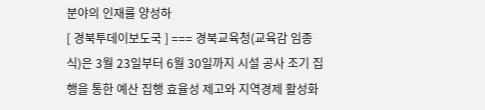분야의 인재를 양성하
[ 경북투데이보도국 ] === 경북교육청(교육감 임종식)은 3월 23일부터 6월 30일까지 시설 공사 조기 집행을 통한 예산 집행 효율성 제고와 지역경제 활성화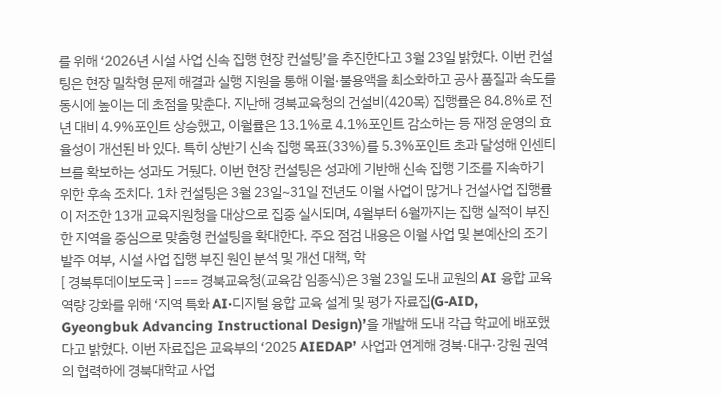를 위해 ‘2026년 시설 사업 신속 집행 현장 컨설팅’을 추진한다고 3월 23일 밝혔다. 이번 컨설팅은 현장 밀착형 문제 해결과 실행 지원을 통해 이월·불용액을 최소화하고 공사 품질과 속도를 동시에 높이는 데 초점을 맞춘다. 지난해 경북교육청의 건설비(420목) 집행률은 84.8%로 전년 대비 4.9%포인트 상승했고, 이월률은 13.1%로 4.1%포인트 감소하는 등 재정 운영의 효율성이 개선된 바 있다. 특히 상반기 신속 집행 목표(33%)를 5.3%포인트 초과 달성해 인센티브를 확보하는 성과도 거뒀다. 이번 현장 컨설팅은 성과에 기반해 신속 집행 기조를 지속하기 위한 후속 조치다. 1차 컨설팅은 3월 23일~31일 전년도 이월 사업이 많거나 건설사업 집행률이 저조한 13개 교육지원청을 대상으로 집중 실시되며, 4월부터 6월까지는 집행 실적이 부진한 지역을 중심으로 맞춤형 컨설팅을 확대한다. 주요 점검 내용은 이월 사업 및 본예산의 조기 발주 여부, 시설 사업 집행 부진 원인 분석 및 개선 대책, 학
[ 경북투데이보도국 ] === 경북교육청(교육감 임종식)은 3월 23일 도내 교원의 AI 융합 교육역량 강화를 위해 ‘지역 특화 AI·디지털 융합 교육 설계 및 평가 자료집(G‑AID, Gyeongbuk Advancing Instructional Design)’을 개발해 도내 각급 학교에 배포했다고 밝혔다. 이번 자료집은 교육부의 ‘2025 AIEDAP’ 사업과 연계해 경북·대구·강원 권역의 협력하에 경북대학교 사업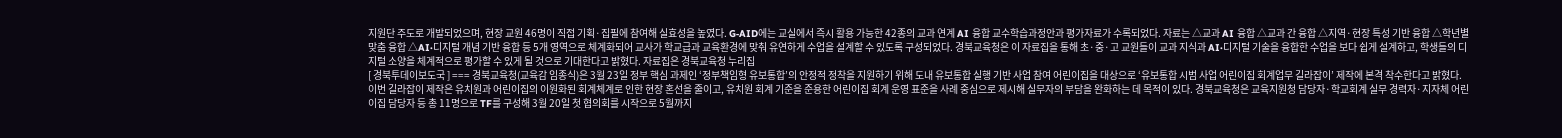지원단 주도로 개발되었으며, 현장 교원 46명이 직접 기획·집필에 참여해 실효성을 높였다. G‑AID에는 교실에서 즉시 활용 가능한 42종의 교과 연계 AI 융합 교수학습과정안과 평가자료가 수록되었다. 자료는 △교과 AI 융합 △교과 간 융합 △지역·현장 특성 기반 융합 △학년별 맞춤 융합 △AI·디지털 개념 기반 융합 등 5개 영역으로 체계화되어 교사가 학교급과 교육환경에 맞춰 유연하게 수업을 설계할 수 있도록 구성되었다. 경북교육청은 이 자료집을 통해 초·중·고 교원들이 교과 지식과 AI·디지털 기술을 융합한 수업을 보다 쉽게 설계하고, 학생들의 디지털 소양을 체계적으로 평가할 수 있게 될 것으로 기대한다고 밝혔다. 자료집은 경북교육청 누리집
[ 경북투데이보도국 ] === 경북교육청(교육감 임종식)은 3월 23일 정부 핵심 과제인 ‘정부책임형 유보통합’의 안정적 정착을 지원하기 위해 도내 유보통합 실행 기반 사업 참여 어린이집을 대상으로 ‘유보통합 시범 사업 어린이집 회계업무 길라잡이’ 제작에 본격 착수한다고 밝혔다. 이번 길라잡이 제작은 유치원과 어린이집의 이원화된 회계체계로 인한 현장 혼선을 줄이고, 유치원 회계 기준을 준용한 어린이집 회계 운영 표준을 사례 중심으로 제시해 실무자의 부담을 완화하는 데 목적이 있다. 경북교육청은 교육지원청 담당자·학교회계 실무 경력자·지자체 어린이집 담당자 등 총 11명으로 TF를 구성해 3월 20일 첫 협의회를 시작으로 5월까지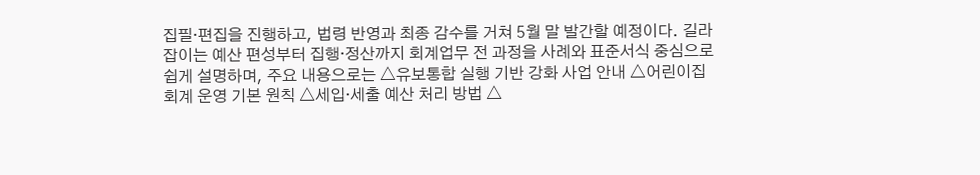집필·편집을 진행하고, 법령 반영과 최종 감수를 거쳐 5월 말 발간할 예정이다. 길라잡이는 예산 편성부터 집행·정산까지 회계업무 전 과정을 사례와 표준서식 중심으로 쉽게 설명하며, 주요 내용으로는 △유보통합 실행 기반 강화 사업 안내 △어린이집 회계 운영 기본 원칙 △세입·세출 예산 처리 방법 △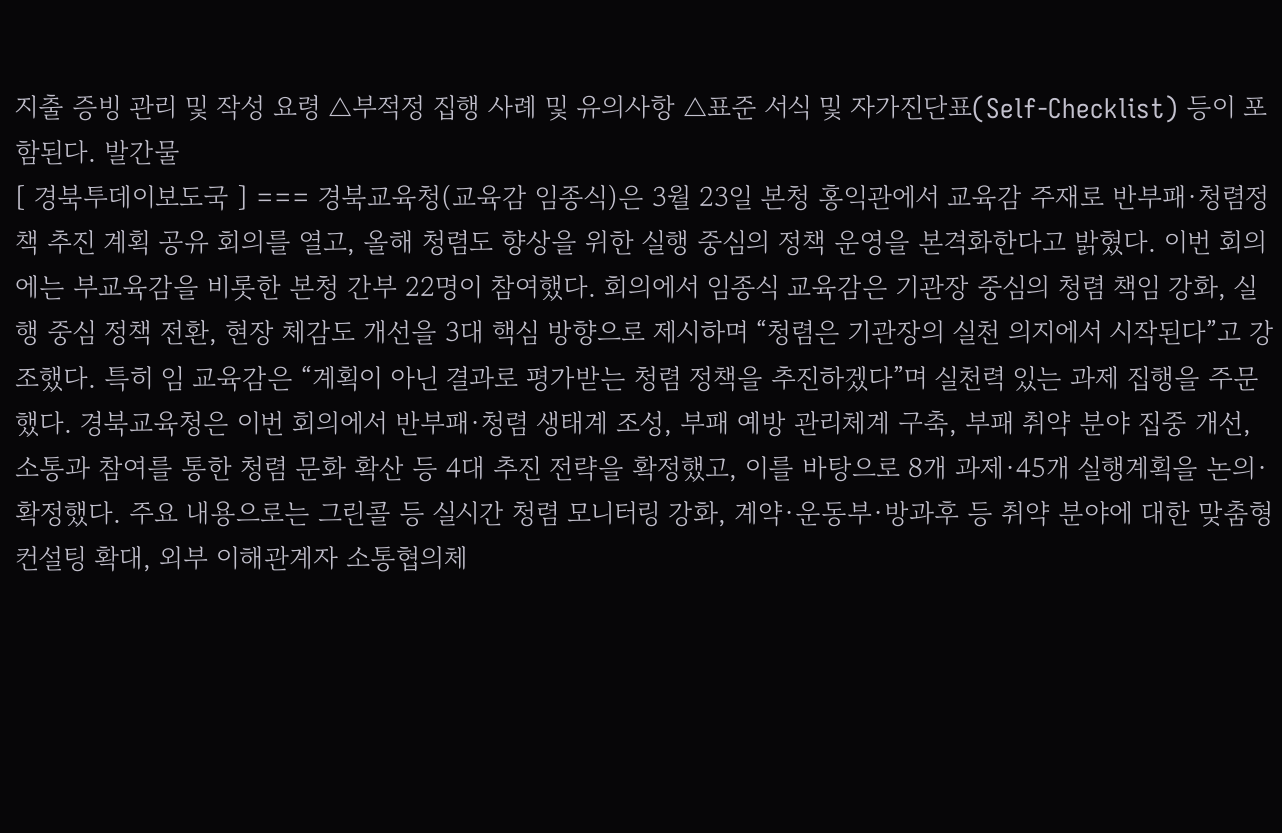지출 증빙 관리 및 작성 요령 △부적정 집행 사례 및 유의사항 △표준 서식 및 자가진단표(Self-Checklist) 등이 포함된다. 발간물
[ 경북투데이보도국 ] === 경북교육청(교육감 임종식)은 3월 23일 본청 홍익관에서 교육감 주재로 반부패·청렴정책 추진 계획 공유 회의를 열고, 올해 청렴도 향상을 위한 실행 중심의 정책 운영을 본격화한다고 밝혔다. 이번 회의에는 부교육감을 비롯한 본청 간부 22명이 참여했다. 회의에서 임종식 교육감은 기관장 중심의 청렴 책임 강화, 실행 중심 정책 전환, 현장 체감도 개선을 3대 핵심 방향으로 제시하며 “청렴은 기관장의 실천 의지에서 시작된다”고 강조했다. 특히 임 교육감은 “계획이 아닌 결과로 평가받는 청렴 정책을 추진하겠다”며 실천력 있는 과제 집행을 주문했다. 경북교육청은 이번 회의에서 반부패·청렴 생태계 조성, 부패 예방 관리체계 구축, 부패 취약 분야 집중 개선, 소통과 참여를 통한 청렴 문화 확산 등 4대 추진 전략을 확정했고, 이를 바탕으로 8개 과제·45개 실행계획을 논의·확정했다. 주요 내용으로는 그린콜 등 실시간 청렴 모니터링 강화, 계약·운동부·방과후 등 취약 분야에 대한 맞춤형 컨설팅 확대, 외부 이해관계자 소통협의체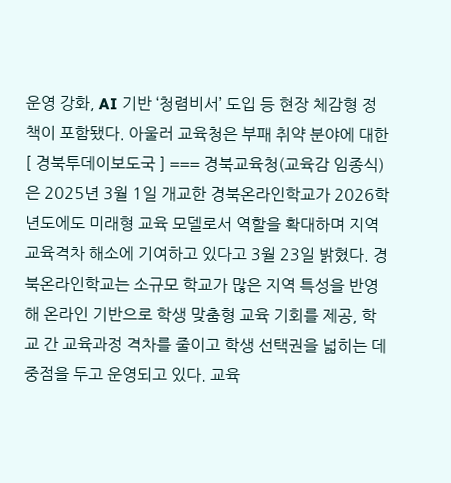운영 강화, AI 기반 ‘청렴비서’ 도입 등 현장 체감형 정책이 포함됐다. 아울러 교육청은 부패 취약 분야에 대한
[ 경북투데이보도국 ] === 경북교육청(교육감 임종식)은 2025년 3월 1일 개교한 경북온라인학교가 2026학년도에도 미래형 교육 모델로서 역할을 확대하며 지역 교육격차 해소에 기여하고 있다고 3월 23일 밝혔다. 경북온라인학교는 소규모 학교가 많은 지역 특성을 반영해 온라인 기반으로 학생 맞춤형 교육 기회를 제공, 학교 간 교육과정 격차를 줄이고 학생 선택권을 넓히는 데 중점을 두고 운영되고 있다. 교육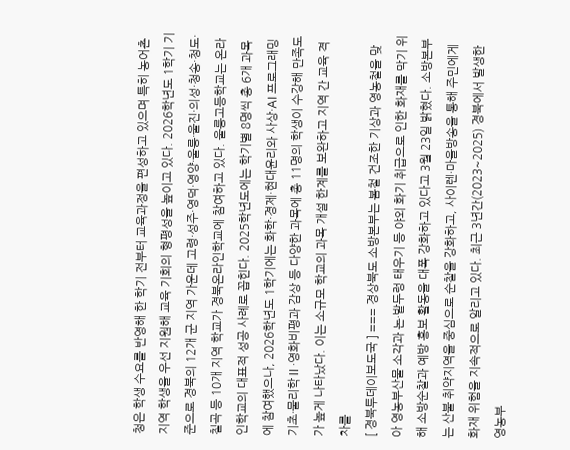청은 학생 수요를 반영해 한 학기 전부터 교육과정을 편성하고 있으며 특히 농어촌 지역 학생을 우선 지원해 교육 기회의 형평성을 높이고 있다. 2026학년도 1학기 기준으로 경북의 12개 군 지역 가운데 고령·성주·영덕·영양·울릉·울진·의성·청송·청도·칠곡 등 10개 지역 학교가 경북온라인학교에 참여하고 있다. 울릉고등학교는 온라인학교의 대표적 성공 사례로 꼽힌다. 2025학년도에는 학기별 8명씩 총 6개 과목에 참여했으나, 2026학년도 1학기에는 화학·경제·현대윤리와 사상·AI 프로그래밍 기초·물리학Ⅱ·영화비평과 감상 등 다양한 과목에 총 11명의 학생이 수강해 만족도가 높게 나타났다. 이는 소규모 학교의 과목 개설 한계를 보완하고 지역 간 교육 격차를
[ 경북투데이보도국 ] === 경상북도 소방본부는 봄철 건조한 기상과 영농철을 맞아 영농부산물 소각과 논·밭두렁 태우기 등 야외 화기 취급으로 인한 화재를 막기 위해 소방순찰과 예방 홍보 활동을 대폭 강화하고 있다고 3월 23일 밝혔다. 소방본부는 산불 취약지역을 중심으로 순찰을 강화하고, 사이렌·마을방송을 통해 주민에게 화재 위험을 지속적으로 알리고 있다. 최근 3년간(2023~2025) 경북에서 발생한 영농부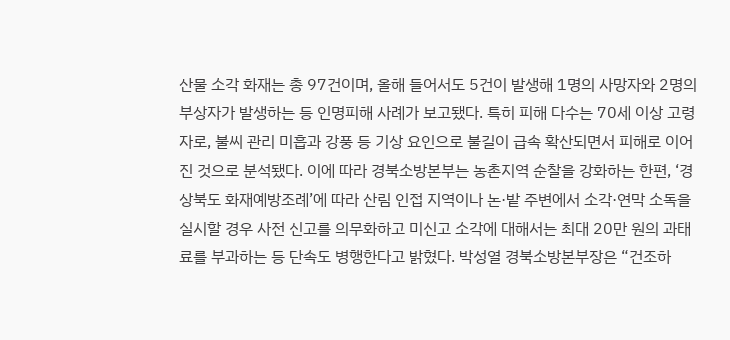산물 소각 화재는 총 97건이며, 올해 들어서도 5건이 발생해 1명의 사망자와 2명의 부상자가 발생하는 등 인명피해 사례가 보고됐다. 특히 피해 다수는 70세 이상 고령자로, 불씨 관리 미흡과 강풍 등 기상 요인으로 불길이 급속 확산되면서 피해로 이어진 것으로 분석됐다. 이에 따라 경북소방본부는 농촌지역 순찰을 강화하는 한편, ‘경상북도 화재예방조례’에 따라 산림 인접 지역이나 논·밭 주변에서 소각·연막 소독을 실시할 경우 사전 신고를 의무화하고 미신고 소각에 대해서는 최대 20만 원의 과태료를 부과하는 등 단속도 병행한다고 밝혔다. 박성열 경북소방본부장은 “건조하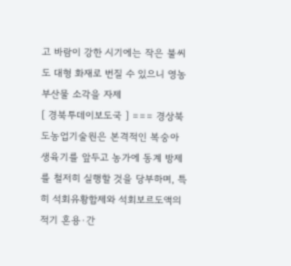고 바람이 강한 시기에는 작은 불씨도 대형 화재로 번질 수 있으니 영농부산물 소각을 자제
[ 경북투데이보도국 ] === 경상북도농업기술원은 본격적인 복숭아 생육기를 앞두고 농가에 동계 방제를 철저히 실행할 것을 당부하며, 특히 석회유황합제와 석회보르도액의 적기 혼용·간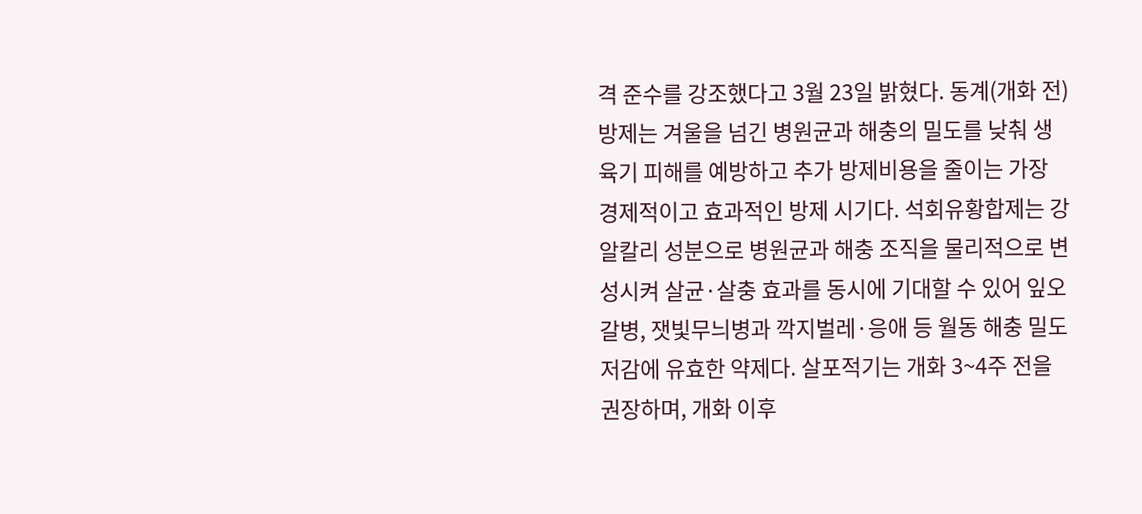격 준수를 강조했다고 3월 23일 밝혔다. 동계(개화 전) 방제는 겨울을 넘긴 병원균과 해충의 밀도를 낮춰 생육기 피해를 예방하고 추가 방제비용을 줄이는 가장 경제적이고 효과적인 방제 시기다. 석회유황합제는 강알칼리 성분으로 병원균과 해충 조직을 물리적으로 변성시켜 살균·살충 효과를 동시에 기대할 수 있어 잎오갈병, 잿빛무늬병과 깍지벌레·응애 등 월동 해충 밀도 저감에 유효한 약제다. 살포적기는 개화 3~4주 전을 권장하며, 개화 이후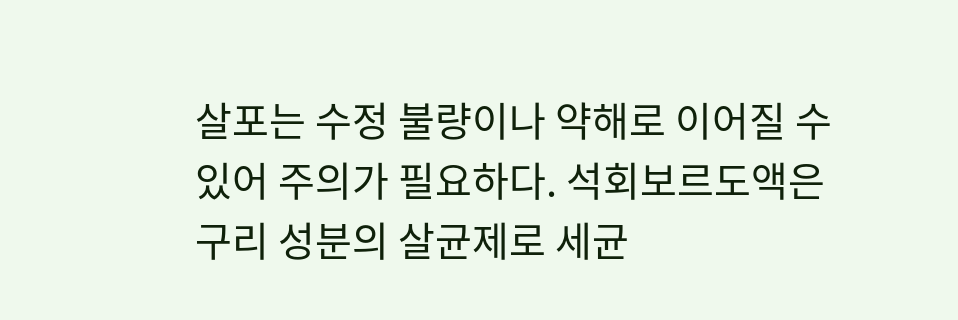살포는 수정 불량이나 약해로 이어질 수 있어 주의가 필요하다. 석회보르도액은 구리 성분의 살균제로 세균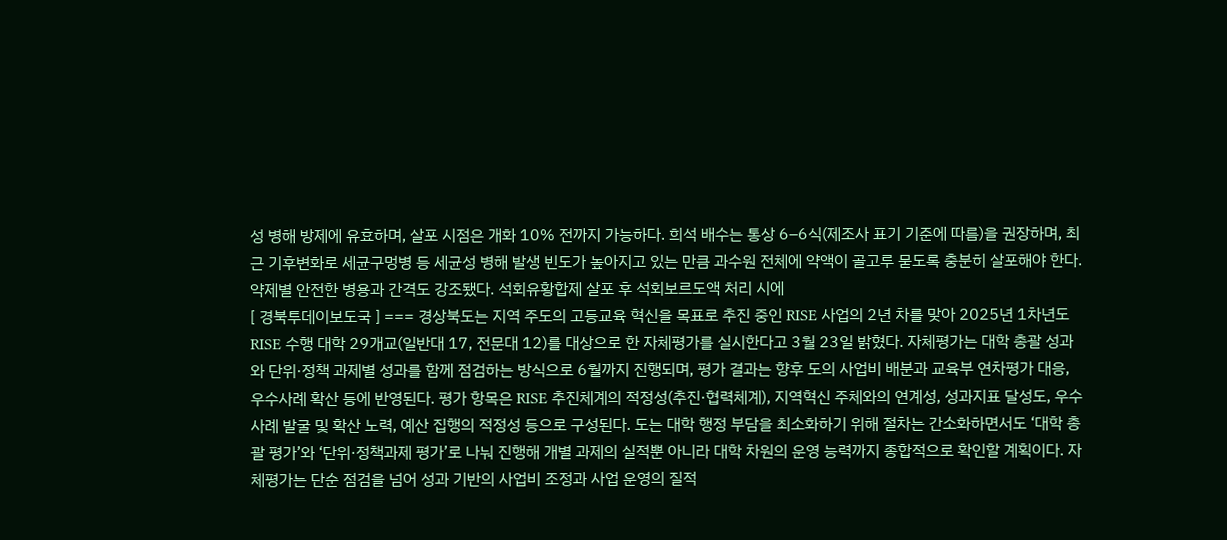성 병해 방제에 유효하며, 살포 시점은 개화 10% 전까지 가능하다. 희석 배수는 통상 6–6식(제조사 표기 기준에 따름)을 권장하며, 최근 기후변화로 세균구멍병 등 세균성 병해 발생 빈도가 높아지고 있는 만큼 과수원 전체에 약액이 골고루 묻도록 충분히 살포해야 한다. 약제별 안전한 병용과 간격도 강조됐다. 석회유황합제 살포 후 석회보르도액 처리 시에
[ 경북투데이보도국 ] === 경상북도는 지역 주도의 고등교육 혁신을 목표로 추진 중인 RISE 사업의 2년 차를 맞아 2025년 1차년도 RISE 수행 대학 29개교(일반대 17, 전문대 12)를 대상으로 한 자체평가를 실시한다고 3월 23일 밝혔다. 자체평가는 대학 총괄 성과와 단위·정책 과제별 성과를 함께 점검하는 방식으로 6월까지 진행되며, 평가 결과는 향후 도의 사업비 배분과 교육부 연차평가 대응, 우수사례 확산 등에 반영된다. 평가 항목은 RISE 추진체계의 적정성(추진·협력체계), 지역혁신 주체와의 연계성, 성과지표 달성도, 우수사례 발굴 및 확산 노력, 예산 집행의 적정성 등으로 구성된다. 도는 대학 행정 부담을 최소화하기 위해 절차는 간소화하면서도 ‘대학 총괄 평가’와 ‘단위·정책과제 평가’로 나눠 진행해 개별 과제의 실적뿐 아니라 대학 차원의 운영 능력까지 종합적으로 확인할 계획이다. 자체평가는 단순 점검을 넘어 성과 기반의 사업비 조정과 사업 운영의 질적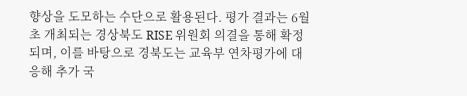향상을 도모하는 수단으로 활용된다. 평가 결과는 6월 초 개최되는 경상북도 RISE 위원회 의결을 통해 확정되며, 이를 바탕으로 경북도는 교육부 연차평가에 대응해 추가 국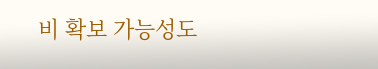비 확보 가능성도